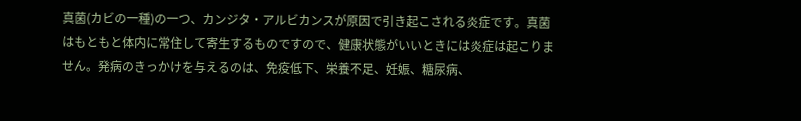真菌(カビの一種)の一つ、カンジタ・アルビカンスが原因で引き起こされる炎症です。真菌はもともと体内に常住して寄生するものですので、健康状態がいいときには炎症は起こりません。発病のきっかけを与えるのは、免疫低下、栄養不足、妊娠、糖尿病、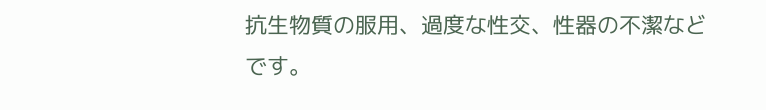抗生物質の服用、過度な性交、性器の不潔などです。